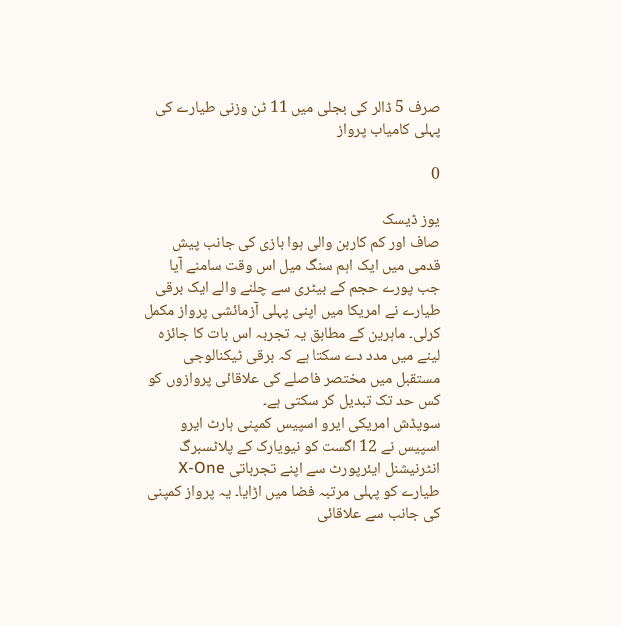صرف 5 ڈالر کی بجلی میں 11 ٹن وزنی طیارے کی پہلی کامیاب پرواز

0

یوز ڈیسک
صاف اور کم کاربن والی ہوا بازی کی جانب پیش قدمی میں ایک اہم سنگ میل اس وقت سامنے آیا جب پورے حجم کے بیٹری سے چلنے والے ایک برقی طیارے نے امریکا میں اپنی پہلی آزمائشی پرواز مکمل کرلی۔ ماہرین کے مطابق یہ تجربہ اس بات کا جائزہ لینے میں مدد دے سکتا ہے کہ برقی ٹیکنالوجی مستقبل میں مختصر فاصلے کی علاقائی پروازوں کو کس حد تک تبدیل کر سکتی ہے۔
سویڈش امریکی ایرو اسپیس کمپنی ہارٹ ایرو اسپیس نے 12 اگست کو نیویارک کے پلاٹسبرگ انٹرنیشنل ایئرپورٹ سے اپنے تجرباتی X-One طیارے کو پہلی مرتبہ فضا میں اڑایا۔ یہ پرواز کمپنی کی جانب سے علاقائی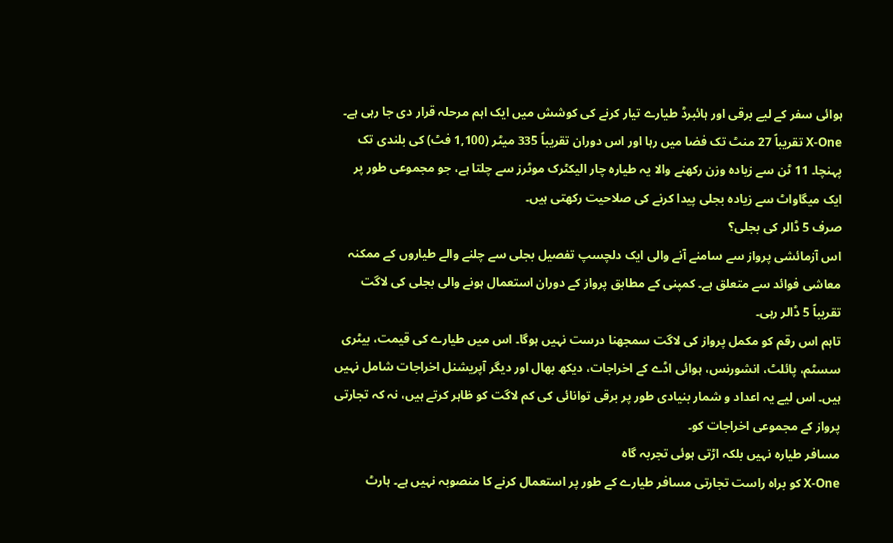ہوائی سفر کے لیے برقی اور ہائبرڈ طیارے تیار کرنے کی کوشش میں ایک اہم مرحلہ قرار دی جا رہی ہے۔
X-One تقریباً 27 منٹ تک فضا میں رہا اور اس دوران تقریباً 335 میٹر (1,100 فٹ) کی بلندی تک پہنچا۔ 11 ٹن سے زیادہ وزن رکھنے والا یہ طیارہ چار الیکٹرک موٹرز سے چلتا ہے، جو مجموعی طور پر ایک میگاواٹ سے زیادہ بجلی پیدا کرنے کی صلاحیت رکھتی ہیں۔
صرف 5 ڈالر کی بجلی؟
اس آزمائشی پرواز سے سامنے آنے والی ایک دلچسپ تفصیل بجلی سے چلنے والے طیاروں کے ممکنہ معاشی فوائد سے متعلق ہے۔ کمپنی کے مطابق پرواز کے دوران استعمال ہونے والی بجلی کی لاگت تقریباً 5 ڈالر رہی۔
تاہم اس رقم کو مکمل پرواز کی لاگت سمجھنا درست نہیں ہوگا۔ اس میں طیارے کی قیمت، بیٹری سسٹم، پائلٹ، انشورنس، ہوائی اڈے کے اخراجات، دیکھ بھال اور دیگر آپریشنل اخراجات شامل نہیں ہیں۔ اس لیے یہ اعداد و شمار بنیادی طور پر برقی توانائی کی کم لاگت کو ظاہر کرتے ہیں، نہ کہ تجارتی پرواز کے مجموعی اخراجات کو۔
مسافر طیارہ نہیں بلکہ اڑتی ہوئی تجربہ گاہ
X-One کو براہ راست تجارتی مسافر طیارے کے طور پر استعمال کرنے کا منصوبہ نہیں ہے۔ ہارٹ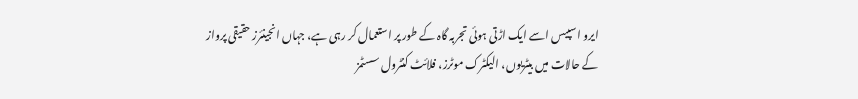ایرو اسپیس اسے ایک اڑتی ہوئی تجربہ گاہ کے طور پر استعمال کر رہی ہے، جہاں انجینئرز حقیقی پرواز کے حالات میں بیٹریوں، الیکٹرک موٹرز، فلائٹ کنٹرول سسٹمز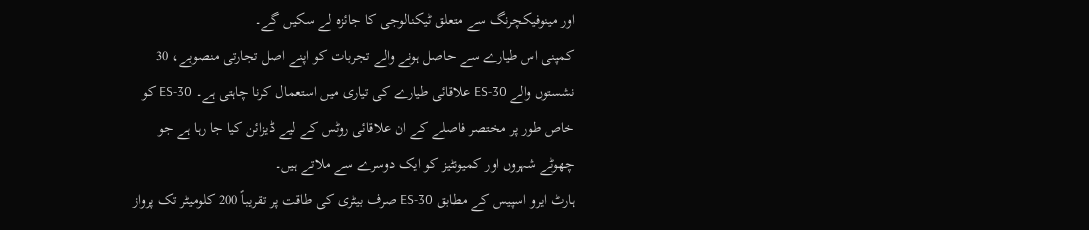اور مینوفیکچرنگ سے متعلق ٹیکنالوجی کا جائزہ لے سکیں گے۔
کمپنی اس طیارے سے حاصل ہونے والے تجربات کو اپنے اصل تجارتی منصوبے، 30 نشستوں والے ES-30 علاقائی طیارے کی تیاری میں استعمال کرنا چاہتی ہے۔ ES-30 کو خاص طور پر مختصر فاصلے کے ان علاقائی روٹس کے لیے ڈیزائن کیا جا رہا ہے جو چھوٹے شہروں اور کمیونٹیز کو ایک دوسرے سے ملاتے ہیں۔
ہارٹ ایرو اسپیس کے مطابق ES-30 صرف بیٹری کی طاقت پر تقریباً 200 کلومیٹر تک پرواز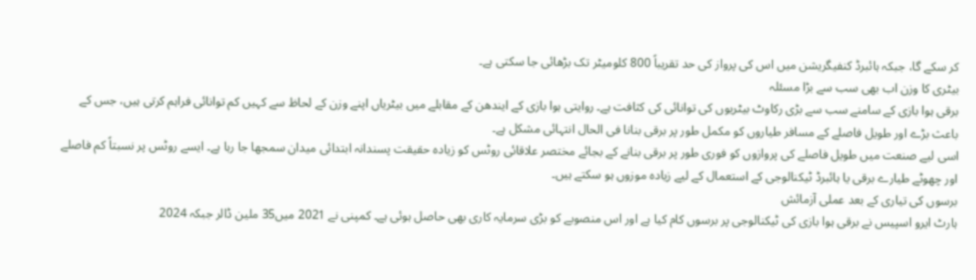کر سکے گا، جبکہ ہائبرڈ کنفیگریشن میں اس کی پرواز کی حد تقریباً 800 کلومیٹر تک بڑھائی جا سکتی ہے۔
بیٹری کا وزن اب بھی سب سے بڑا مسئلہ
برقی ہوا بازی کے سامنے سب سے بڑی رکاوٹ بیٹریوں کی توانائی کی کثافت ہے۔ روایتی ہوا بازی کے ایندھن کے مقابلے میں بیٹریاں اپنے وزن کے لحاظ سے کہیں کم توانائی فراہم کرتی ہیں، جس کے باعث بڑے اور طویل فاصلے کے مسافر طیاروں کو مکمل طور پر برقی بنانا فی الحال انتہائی مشکل ہے۔
اسی لیے صنعت میں طویل فاصلے کی پروازوں کو فوری طور پر برقی بنانے کے بجائے مختصر علاقائی روٹس کو زیادہ حقیقت پسندانہ ابتدائی میدان سمجھا جا رہا ہے۔ ایسے روٹس پر نسبتاً کم فاصلے اور چھوٹے طیارے برقی یا ہائبرڈ ٹیکنالوجی کے استعمال کے لیے زیادہ موزوں ہو سکتے ہیں۔
برسوں کی تیاری کے بعد عملی آزمائش
ہارٹ ایرو اسپیس نے برقی ہوا بازی کی ٹیکنالوجی پر برسوں کام کیا ہے اور اس منصوبے کو بڑی سرمایہ کاری بھی حاصل ہوئی ہے۔ کمپنی نے 2021 میں35 ملین ڈالر جبکہ 2024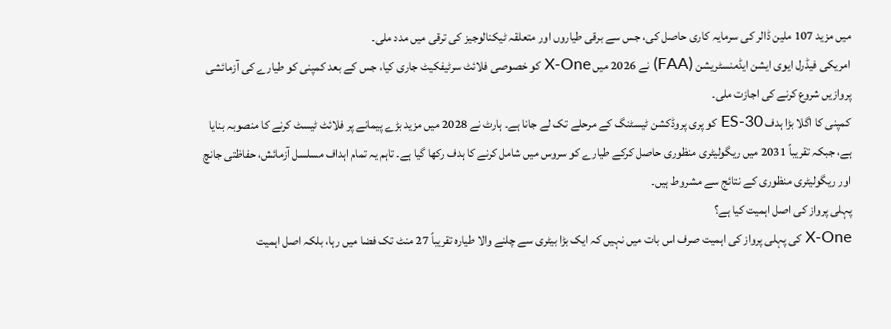میں مزید 107 ملین ڈالر کی سرمایہ کاری حاصل کی، جس سے برقی طیاروں اور متعلقہ ٹیکنالوجیز کی ترقی میں مدد ملی۔
امریکی فیڈرل ایوی ایشن ایڈمنسٹریشن (FAA) نے 2026 میں X-One کو خصوصی فلائٹ سرٹیفکیٹ جاری کیا، جس کے بعد کمپنی کو طیارے کی آزمائشی پروازیں شروع کرنے کی اجازت ملی۔
کمپنی کا اگلا بڑا ہدف ES-30 کو پری پروڈکشن ٹیسٹنگ کے مرحلے تک لے جانا ہے۔ ہارٹ نے 2028 میں مزید بڑے پیمانے پر فلائٹ ٹیسٹ کرنے کا منصوبہ بنایا ہے، جبکہ تقریباً 2031 میں ریگولیٹری منظوری حاصل کرکے طیارے کو سروس میں شامل کرنے کا ہدف رکھا گیا ہے۔ تاہم یہ تمام اہداف مسلسل آزمائش، حفاظتی جانچ اور ریگولیٹری منظوری کے نتائج سے مشروط ہیں۔
پہلی پرواز کی اصل اہمیت کیا ہے؟
X-One کی پہلی پرواز کی اہمیت صرف اس بات میں نہیں کہ ایک بڑا بیٹری سے چلنے والا طیارہ تقریباً 27 منٹ تک فضا میں رہا، بلکہ اصل اہمیت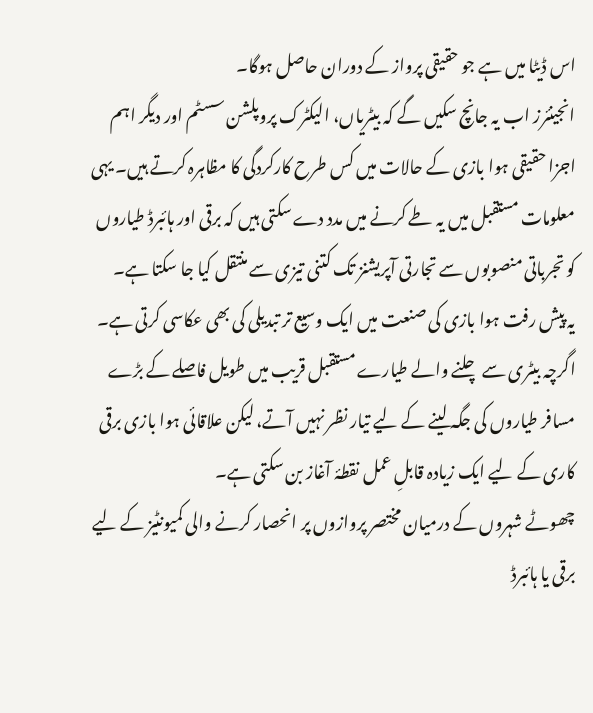اس ڈیٹا میں ہے جو حقیقی پرواز کے دوران حاصل ہوگا۔
انجینئرز اب یہ جانچ سکیں گے کہ بیٹریاں، الیکٹرک پروپلشن سسٹم اور دیگر اہم اجزا حقیقی ہوا بازی کے حالات میں کس طرح کارکردگی کا مظاہرہ کرتے ہیں۔ یہی معلومات مستقبل میں یہ طے کرنے میں مدد دے سکتی ہیں کہ برقی اور ہائبرڈ طیاروں کو تجرباتی منصوبوں سے تجارتی آپریشنز تک کتنی تیزی سے منتقل کیا جا سکتا ہے۔
یہ پیش رفت ہوا بازی کی صنعت میں ایک وسیع تر تبدیلی کی بھی عکاسی کرتی ہے۔ اگرچہ بیٹری سے چلنے والے طیارے مستقبل قریب میں طویل فاصلے کے بڑے مسافر طیاروں کی جگہ لینے کے لیے تیار نظر نہیں آتے، لیکن علاقائی ہوا بازی برقی کاری کے لیے ایک زیادہ قابلِ عمل نقطۂ آغاز بن سکتی ہے۔
چھوٹے شہروں کے درمیان مختصر پروازوں پر انحصار کرنے والی کمیونٹیز کے لیے برقی یا ہائبرڈ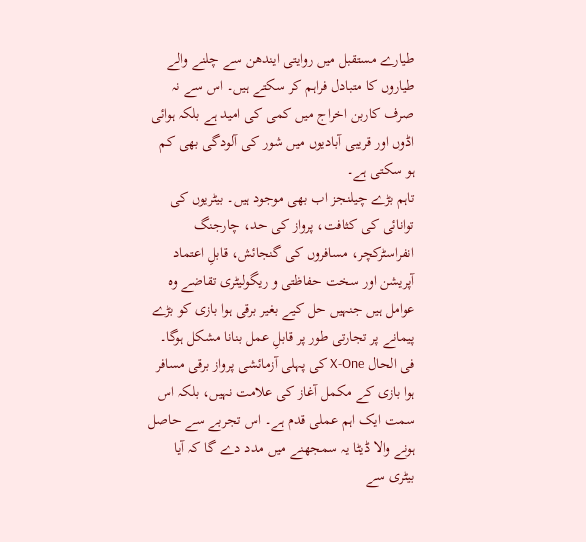طیارے مستقبل میں روایتی ایندھن سے چلنے والے طیاروں کا متبادل فراہم کر سکتے ہیں۔ اس سے نہ صرف کاربن اخراج میں کمی کی امید ہے بلکہ ہوائی اڈوں اور قریبی آبادیوں میں شور کی آلودگی بھی کم ہو سکتی ہے۔
تاہم بڑے چیلنجز اب بھی موجود ہیں۔ بیٹریوں کی توانائی کی کثافت، پرواز کی حد، چارجنگ انفراسٹرکچر، مسافروں کی گنجائش، قابلِ اعتماد آپریشن اور سخت حفاظتی و ریگولیٹری تقاضے وہ عوامل ہیں جنہیں حل کیے بغیر برقی ہوا بازی کو بڑے پیمانے پر تجارتی طور پر قابلِ عمل بنانا مشکل ہوگا۔
فی الحال X-One کی پہلی آزمائشی پرواز برقی مسافر ہوا بازی کے مکمل آغاز کی علامت نہیں، بلکہ اس سمت ایک اہم عملی قدم ہے۔ اس تجربے سے حاصل ہونے والا ڈیٹا یہ سمجھنے میں مدد دے گا کہ آیا بیٹری سے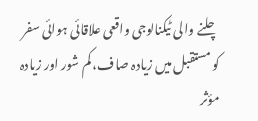چلنے والی ٹیکنالوجی واقعی علاقائی ہوائی سفر کو مستقبل میں زیادہ صاف، کم شور اور زیادہ مؤثر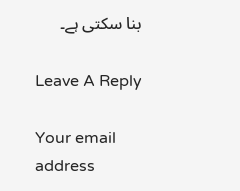بنا سکتی ہے۔

Leave A Reply

Your email address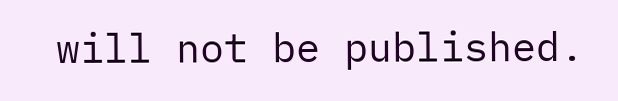will not be published.